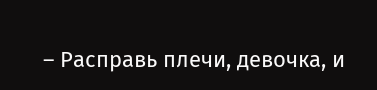– Расправь плечи, девочка, и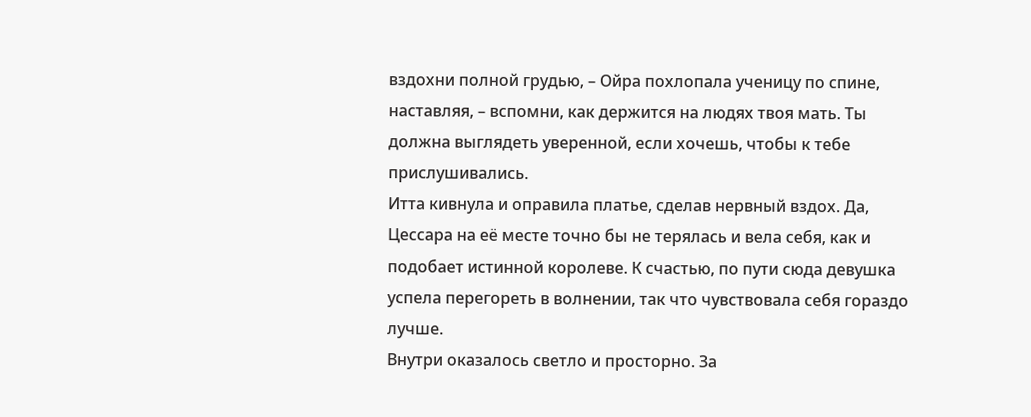вздохни полной грудью, – Ойра похлопала ученицу по спине, наставляя, – вспомни, как держится на людях твоя мать. Ты должна выглядеть уверенной, если хочешь, чтобы к тебе прислушивались.
Итта кивнула и оправила платье, сделав нервный вздох. Да, Цессара на её месте точно бы не терялась и вела себя, как и подобает истинной королеве. К счастью, по пути сюда девушка успела перегореть в волнении, так что чувствовала себя гораздо лучше.
Внутри оказалось светло и просторно. За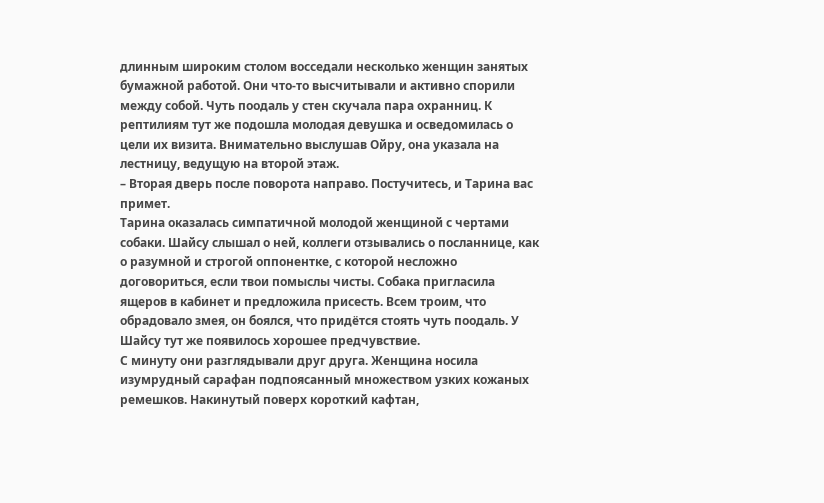длинным широким столом восседали несколько женщин занятых бумажной работой. Они что-то высчитывали и активно спорили между собой. Чуть поодаль у стен скучала пара охранниц. К рептилиям тут же подошла молодая девушка и осведомилась о цели их визита. Внимательно выслушав Ойру, она указала на лестницу, ведущую на второй этаж.
– Вторая дверь после поворота направо. Постучитесь, и Тарина вас примет.
Тарина оказалась симпатичной молодой женщиной с чертами собаки. Шайсу слышал о ней, коллеги отзывались о посланнице, как о разумной и строгой оппонентке, с которой несложно договориться, если твои помыслы чисты. Собака пригласила ящеров в кабинет и предложила присесть. Всем троим, что обрадовало змея, он боялся, что придётся стоять чуть поодаль. У Шайсу тут же появилось хорошее предчувствие.
С минуту они разглядывали друг друга. Женщина носила изумрудный сарафан подпоясанный множеством узких кожаных ремешков. Накинутый поверх короткий кафтан,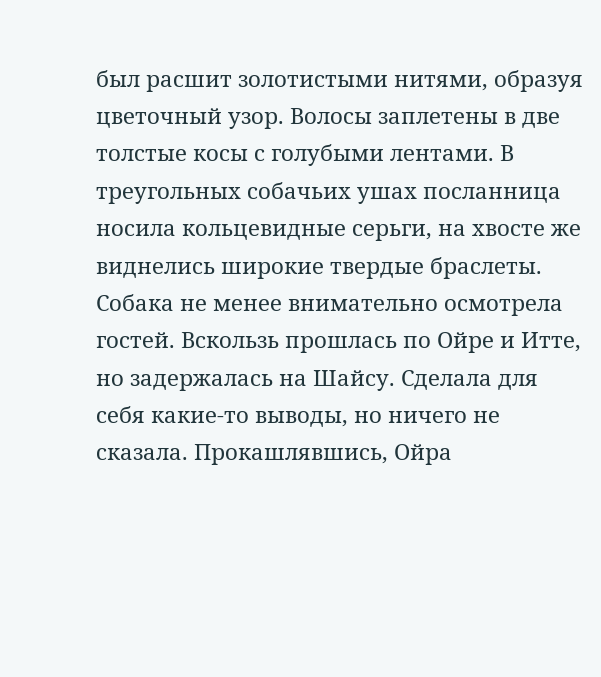был расшит золотистыми нитями, образуя цветочный узор. Волосы заплетены в две толстые косы с голубыми лентами. В треугольных собачьих ушах посланница носила кольцевидные серьги, на хвосте же виднелись широкие твердые браслеты.
Собака не менее внимательно осмотрела гостей. Вскользь прошлась по Ойре и Итте, но задержалась на Шайсу. Сделала для себя какие-то выводы, но ничего не сказала. Прокашлявшись, Ойра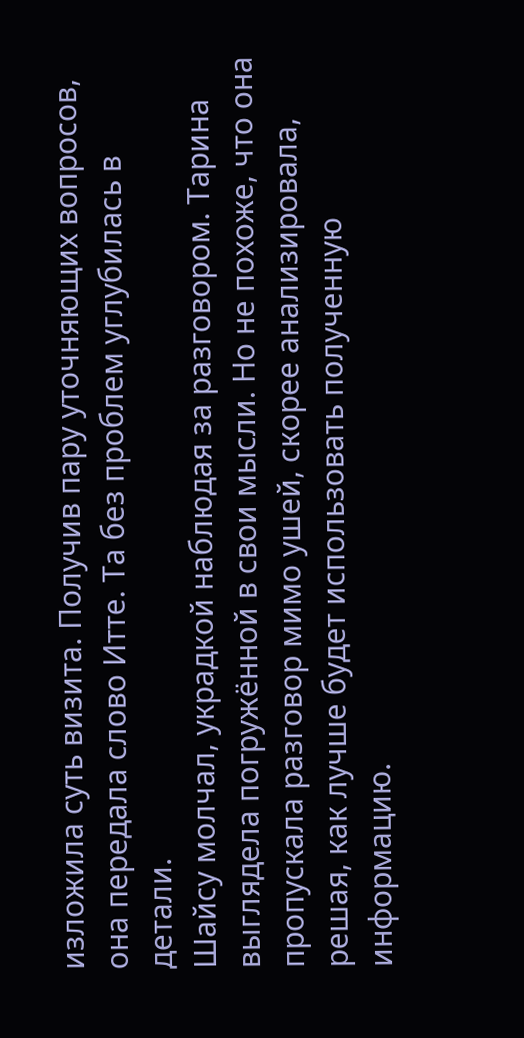изложила суть визита. Получив пару уточняющих вопросов, она передала слово Итте. Та без проблем углубилась в детали.
Шайсу молчал, украдкой наблюдая за разговором. Тарина выглядела погружённой в свои мысли. Но не похоже, что она пропускала разговор мимо ушей, скорее анализировала, решая, как лучше будет использовать полученную информацию.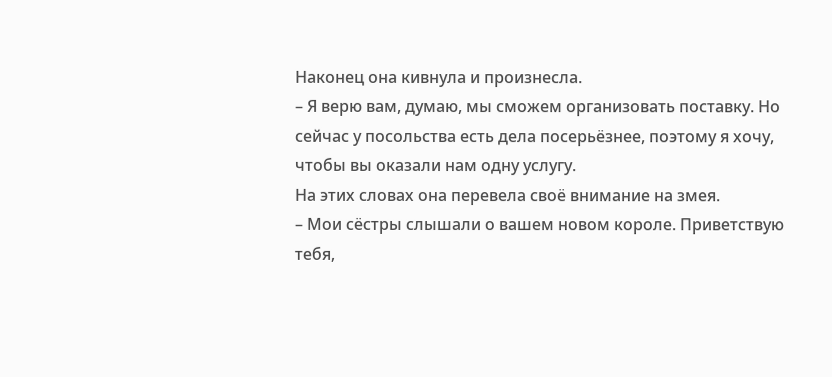Наконец она кивнула и произнесла.
– Я верю вам, думаю, мы сможем организовать поставку. Но сейчас у посольства есть дела посерьёзнее, поэтому я хочу, чтобы вы оказали нам одну услугу.
На этих словах она перевела своё внимание на змея.
– Мои сёстры слышали о вашем новом короле. Приветствую тебя,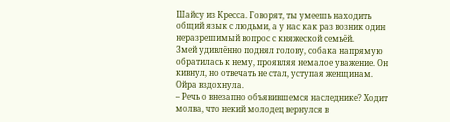Шайсу из Кресса. Говорят, ты умеешь находить общий язык с людьми, а у нас как раз возник один неразрешимый вопрос с княжеской семьёй.
Змей удивлённо поднял голову, собака напрямую обратилась к нему, проявляя немалое уважение. Он кивнул, но отвечать не стал, уступая женщинам. Ойра вздохнула.
– Речь о внезапно объявившемся наследнике? Ходит молва, что некий молодец вернулся в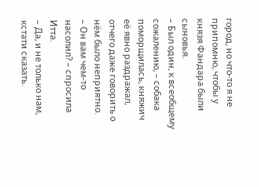город, но что-то я не припомню, чтобы у князя Фандара были сыновья.
– Был один, к всеобщему сожалению, – собака поморщилась, княжич её явно раздражал, отчего даже говорить о нём было неприятно.
– Он вам чем-то насолил? – спросила Итта.
– Да, и не только нам, кстати сказать.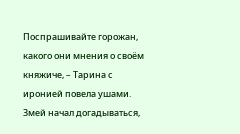Поспрашивайте горожан, какого они мнения о своём княжиче, – Тарина с иронией повела ушами.
Змей начал догадываться,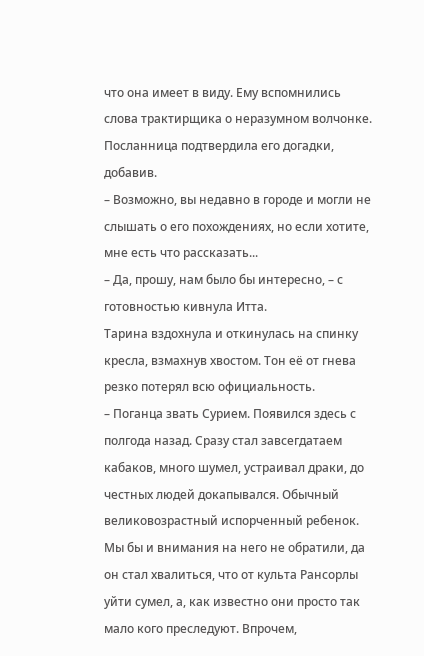что она имеет в виду. Ему вспомнились слова трактирщика о неразумном волчонке. Посланница подтвердила его догадки, добавив.
– Возможно, вы недавно в городе и могли не слышать о его похождениях, но если хотите, мне есть что рассказать...
– Да, прошу, нам было бы интересно, – с готовностью кивнула Итта.
Тарина вздохнула и откинулась на спинку кресла, взмахнув хвостом. Тон её от гнева резко потерял всю официальность.
– Поганца звать Сурием. Появился здесь с полгода назад. Сразу стал завсегдатаем кабаков, много шумел, устраивал драки, до честных людей докапывался. Обычный великовозрастный испорченный ребенок. Мы бы и внимания на него не обратили, да он стал хвалиться, что от культа Рансорлы уйти сумел, а, как известно они просто так мало кого преследуют. Впрочем,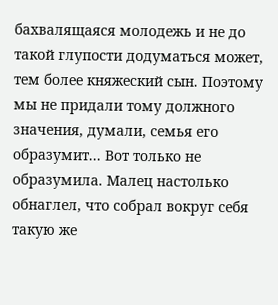бахвалящаяся молодежь и не до такой глупости додуматься может, тем более княжеский сын. Поэтому мы не придали тому должного значения, думали, семья его образумит... Вот только не образумила. Малец настолько обнаглел, что собрал вокруг себя такую же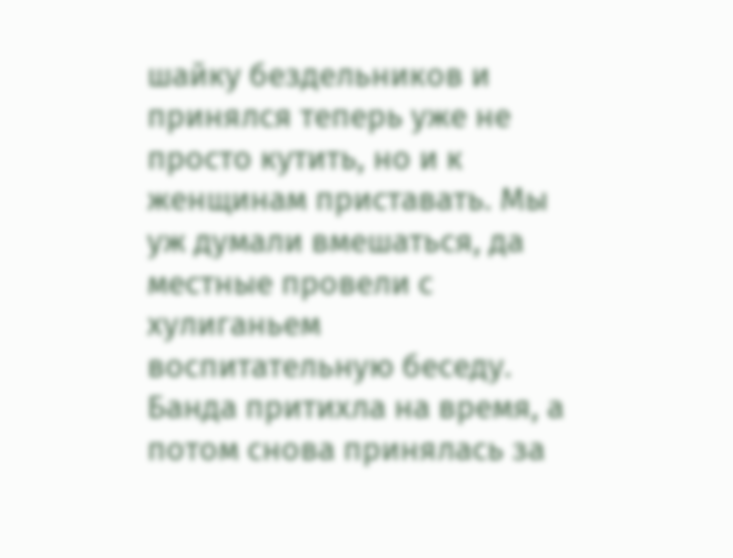шайку бездельников и принялся теперь уже не просто кутить, но и к женщинам приставать. Мы уж думали вмешаться, да местные провели с хулиганьем воспитательную беседу. Банда притихла на время, а потом снова принялась за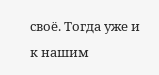своё. Тогда уже и к нашим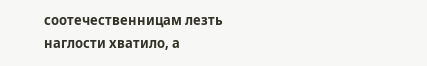соотечественницам лезть наглости хватило, а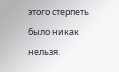этого стерпеть было никак нельзя.